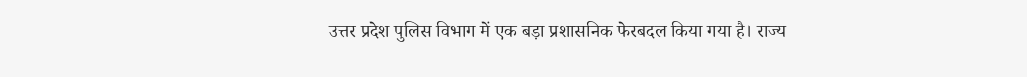उत्तर प्रदेश पुलिस विभाग में एक बड़ा प्रशासनिक फेरबदल किया गया है। राज्य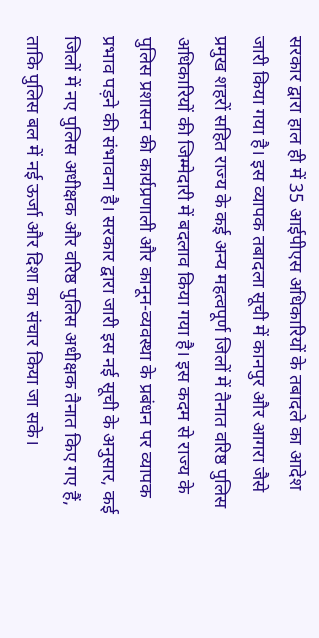सरकार द्वारा हाल ही में 35 आईपीएस अधिकारियों के तबादले का आदेश जारी किया गया है। इस व्यापक तबादला सूची में कानपुर और आगरा जैसे प्रमुख शहरों सहित राज्य के कई अन्य महत्वपूर्ण जिलों में तैनात वरिष्ठ पुलिस अधिकारियों की जिम्मेदारी में बदलाव किया गया है। इस कदम से राज्य के पुलिस प्रशासन की कार्यप्रणाली और कानून-व्यवस्था के प्रबंधन पर व्यापक प्रभाव पड़ने की संभावना है। सरकार द्वारा जारी इस नई सूची के अनुसार, कई जिलों में नए पुलिस अधीक्षक और वरिष्ठ पुलिस अधीक्षक तैनात किए गए हैं, ताकि पुलिस बल में नई ऊर्जा और दिशा का संचार किया जा सके।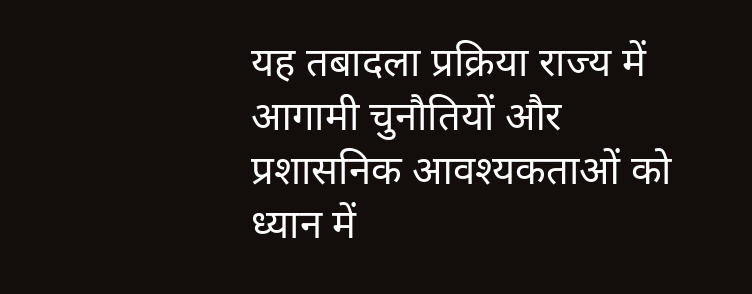यह तबादला प्रक्रिया राज्य में आगामी चुनौतियों और प्रशासनिक आवश्यकताओं को ध्यान में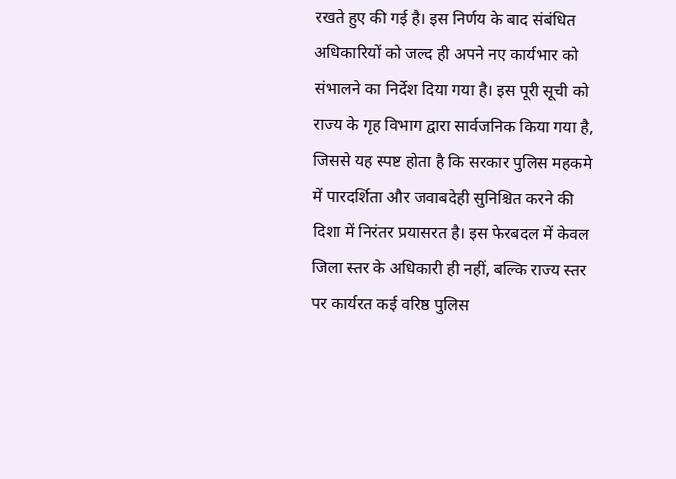रखते हुए की गई है। इस निर्णय के बाद संबंधित अधिकारियों को जल्द ही अपने नए कार्यभार को संभालने का निर्देश दिया गया है। इस पूरी सूची को राज्य के गृह विभाग द्वारा सार्वजनिक किया गया है, जिससे यह स्पष्ट होता है कि सरकार पुलिस महकमे में पारदर्शिता और जवाबदेही सुनिश्चित करने की दिशा में निरंतर प्रयासरत है। इस फेरबदल में केवल जिला स्तर के अधिकारी ही नहीं, बल्कि राज्य स्तर पर कार्यरत कई वरिष्ठ पुलिस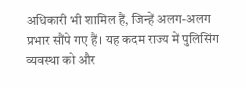अधिकारी भी शामिल हैं, जिन्हें अलग-अलग प्रभार सौंपे गए हैं। यह कदम राज्य में पुलिसिंग व्यवस्था को और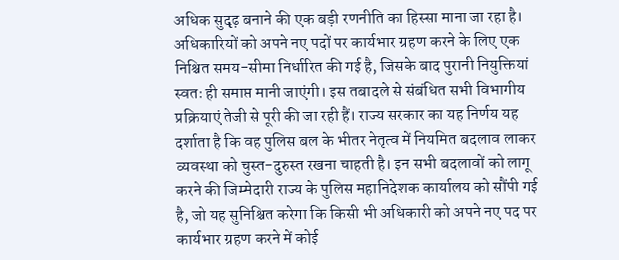अधिक सुदृढ़ बनाने की एक बड़ी रणनीति का हिस्सा माना जा रहा है। अधिकारियों को अपने नए पदों पर कार्यभार ग्रहण करने के लिए एक निश्चित समय-सीमा निर्धारित की गई है, जिसके बाद पुरानी नियुक्तियां स्वतः ही समाप्त मानी जाएंगी। इस तबादले से संबंधित सभी विभागीय प्रक्रियाएं तेजी से पूरी की जा रही हैं। राज्य सरकार का यह निर्णय यह दर्शाता है कि वह पुलिस बल के भीतर नेतृत्व में नियमित बदलाव लाकर व्यवस्था को चुस्त-दुरुस्त रखना चाहती है। इन सभी बदलावों को लागू करने की जिम्मेदारी राज्य के पुलिस महानिदेशक कार्यालय को सौंपी गई है, जो यह सुनिश्चित करेगा कि किसी भी अधिकारी को अपने नए पद पर कार्यभार ग्रहण करने में कोई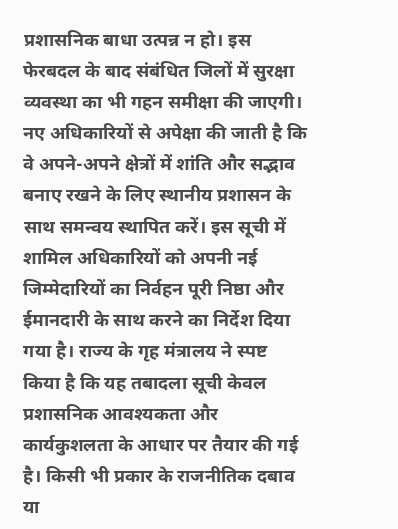प्रशासनिक बाधा उत्पन्न न हो। इस फेरबदल के बाद संबंधित जिलों में सुरक्षा व्यवस्था का भी गहन समीक्षा की जाएगी। नए अधिकारियों से अपेक्षा की जाती है कि वे अपने-अपने क्षेत्रों में शांति और सद्भाव बनाए रखने के लिए स्थानीय प्रशासन के साथ समन्वय स्थापित करें। इस सूची में शामिल अधिकारियों को अपनी नई जिम्मेदारियों का निर्वहन पूरी निष्ठा और ईमानदारी के साथ करने का निर्देश दिया गया है। राज्य के गृह मंत्रालय ने स्पष्ट किया है कि यह तबादला सूची केवल प्रशासनिक आवश्यकता और कार्यकुशलता के आधार पर तैयार की गई है। किसी भी प्रकार के राजनीतिक दबाव या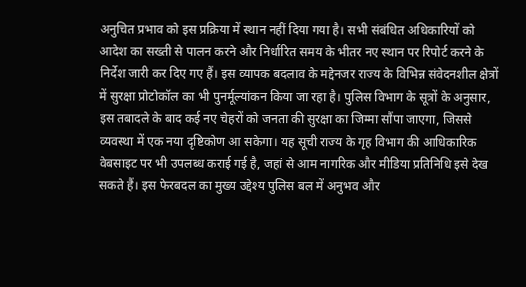अनुचित प्रभाव को इस प्रक्रिया में स्थान नहीं दिया गया है। सभी संबंधित अधिकारियों को आदेश का सख्ती से पालन करने और निर्धारित समय के भीतर नए स्थान पर रिपोर्ट करने के निर्देश जारी कर दिए गए हैं। इस व्यापक बदलाव के मद्देनजर राज्य के विभिन्न संवेदनशील क्षेत्रों में सुरक्षा प्रोटोकॉल का भी पुनर्मूल्यांकन किया जा रहा है। पुलिस विभाग के सूत्रों के अनुसार, इस तबादले के बाद कई नए चेहरों को जनता की सुरक्षा का जिम्मा सौंपा जाएगा, जिससे व्यवस्था में एक नया दृष्टिकोण आ सकेगा। यह सूची राज्य के गृह विभाग की आधिकारिक वेबसाइट पर भी उपलब्ध कराई गई है, जहां से आम नागरिक और मीडिया प्रतिनिधि इसे देख सकते हैं। इस फेरबदल का मुख्य उद्देश्य पुलिस बल में अनुभव और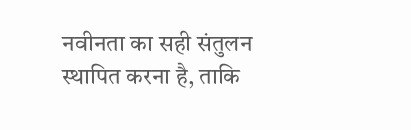नवीनता का सही संतुलन स्थापित करना है, ताकि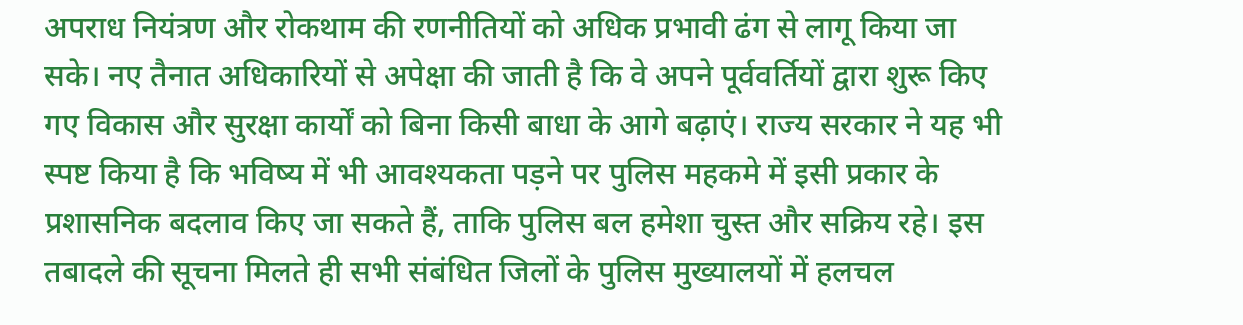अपराध नियंत्रण और रोकथाम की रणनीतियों को अधिक प्रभावी ढंग से लागू किया जा सके। नए तैनात अधिकारियों से अपेक्षा की जाती है कि वे अपने पूर्ववर्तियों द्वारा शुरू किए गए विकास और सुरक्षा कार्यों को बिना किसी बाधा के आगे बढ़ाएं। राज्य सरकार ने यह भी स्पष्ट किया है कि भविष्य में भी आवश्यकता पड़ने पर पुलिस महकमे में इसी प्रकार के प्रशासनिक बदलाव किए जा सकते हैं, ताकि पुलिस बल हमेशा चुस्त और सक्रिय रहे। इस तबादले की सूचना मिलते ही सभी संबंधित जिलों के पुलिस मुख्यालयों में हलचल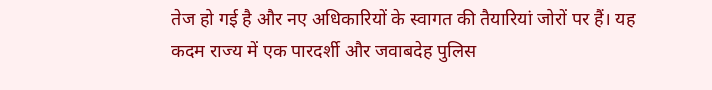तेज हो गई है और नए अधिकारियों के स्वागत की तैयारियां जोरों पर हैं। यह कदम राज्य में एक पारदर्शी और जवाबदेह पुलिस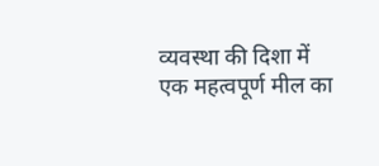व्यवस्था की दिशा में एक महत्वपूर्ण मील का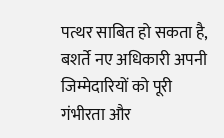पत्थर साबित हो सकता है, बशर्ते नए अधिकारी अपनी जिम्मेदारियों को पूरी गंभीरता और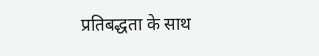प्रतिबद्धता के साथ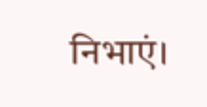निभाएं।